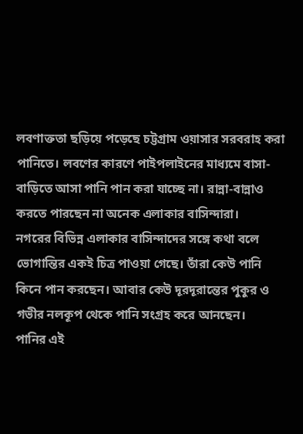লবণাক্ততা ছড়িয়ে পড়েছে চট্টগ্রাম ওয়াসার সরবরাহ করা পানিতে। লবণের কারণে পাইপলাইনের মাধ্যমে বাসা-বাড়িতে আসা পানি পান করা যাচ্ছে না। রান্না-বান্নাও করতে পারছেন না অনেক এলাকার বাসিন্দারা।
নগরের বিভিন্ন এলাকার বাসিন্দাদের সঙ্গে কথা বলে ভোগান্তির একই চিত্র পাওয়া গেছে। তাঁরা কেউ পানি কিনে পান করছেন। আবার কেউ দূরদূরান্তের পুকুর ও গভীর নলকূপ থেকে পানি সংগ্রহ করে আনছেন।
পানির এই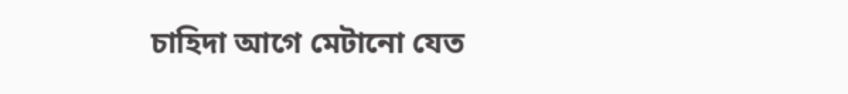চাহিদা আগে মেটানো যেত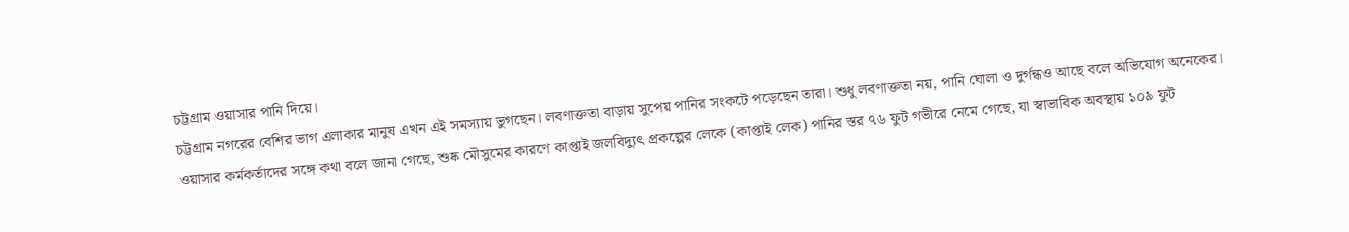চট্টগ্রাম ওয়াসার পানি দিয়ে।
চট্টগ্রাম নগরের বেশির ভাগ এলাকার মানুষ এখন এই সমস্যায় ভুগছেন। লবণাক্ততা বাড়ায় সুপেয় পানির সংকটে পড়েছেন তারা। শুধু লবণাক্ততা নয়, পানি ঘোলা ও দুর্গন্ধও আছে বলে অভিযোগ অনেকের।
ওয়াসার কর্মকর্তাদের সঙ্গে কথা বলে জানা গেছে, শুষ্ক মৌসুমের কারণে কাপ্তাই জলবিদ্যুৎ প্রকল্পের লেকে (কাপ্তাই লেক) পানির স্তর ৭৬ ফুট গভীরে নেমে গেছে, যা স্বাভাবিক অবস্থায় ১০৯ ফুট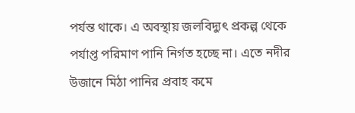পর্যন্ত থাকে। এ অবস্থায় জলবিদ্যুৎ প্রকল্প থেকে পর্যাপ্ত পরিমাণ পানি নির্গত হচ্ছে না। এতে নদীর উজানে মিঠা পানির প্রবাহ কমে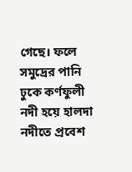গেছে। ফলে সমুদ্রের পানি ঢুকে কর্ণফুলী নদী হয়ে হালদা নদীতে প্রবেশ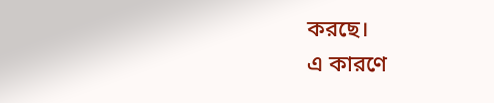করছে।
এ কারণে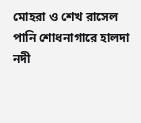মোহরা ও শেখ রাসেল পানি শোধনাগারে হালদা নদী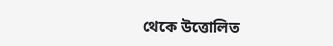থেকে উত্তোলিত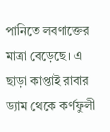পানিতে লবণাক্তের মাত্রা বেড়েছে। এ ছাড়া কাপ্তাই রাবার ড্যাম থেকে কর্ণফুলী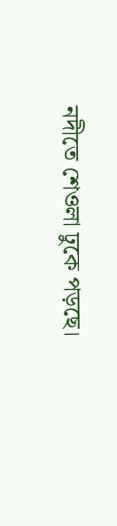নদীতে শেওলা ঢুকে পড়ছে।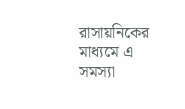রাসায়নিকের মাধ্যমে এ সমস্যা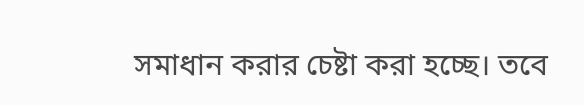সমাধান করার চেষ্টা করা হচ্ছে। তবে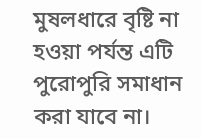মুষলধারে বৃষ্টি না হওয়া পর্যন্ত এটি পুরোপুরি সমাধান করা যাবে না।